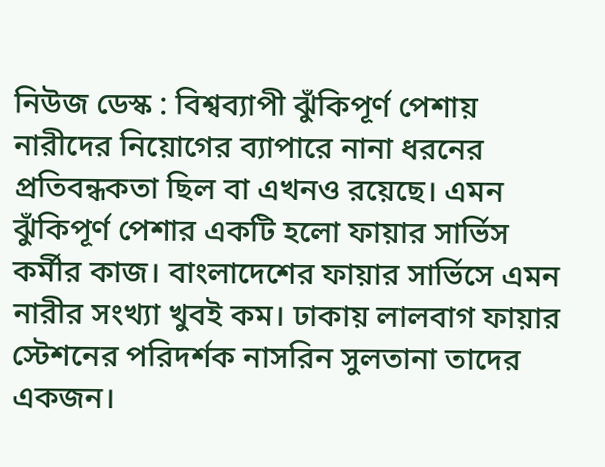নিউজ ডেস্ক : বিশ্বব্যাপী ঝুঁকিপূর্ণ পেশায় নারীদের নিয়োগের ব্যাপারে নানা ধরনের প্রতিবন্ধকতা ছিল বা এখনও রয়েছে। এমন ঝুঁকিপূর্ণ পেশার একটি হলো ফায়ার সার্ভিস কর্মীর কাজ। বাংলাদেশের ফায়ার সার্ভিসে এমন নারীর সংখ্যা খুবই কম। ঢাকায় লালবাগ ফায়ার স্টেশনের পরিদর্শক নাসরিন সুলতানা তাদের একজন।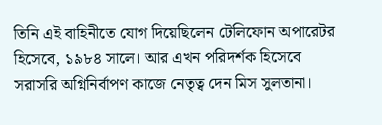তিনি এই বাহিনীতে যোগ দিয়েছিলেন টেলিফোন অপারেটর হিসেবে, ১৯৮৪ সালে। আর এখন পরিদর্শক হিসেবে সরাসরি অগ্নিনির্বাপণ কাজে নেতৃত্ব দেন মিস সুলতানা।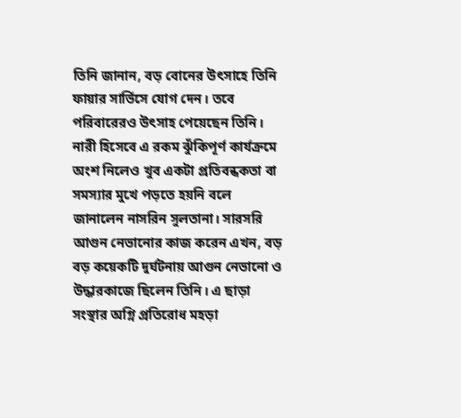তিনি জানান, বড় বোনের উৎসাহে তিনি ফায়ার সার্ভিসে যোগ দেন। তবে পরিবারেরও উৎসাহ পেয়েছেন তিনি। নারী হিসেবে এ রকম ঝুঁকিপূর্ণ কার্যক্রমে অংশ নিলেও খুব একটা প্রতিবন্ধকতা বা সমস্যার মুখে পড়তে হয়নি বলে জানালেন নাসরিন সুলতানা। সারসরি আগুন নেভানোর কাজ করেন এখন, বড় বড় কয়েকটি দুর্ঘটনায় আগুন নেভানো ও উদ্ধারকাজে ছিলেন তিনি। এ ছাড়া সংস্থার অগ্নি প্রতিরোধ মহড়া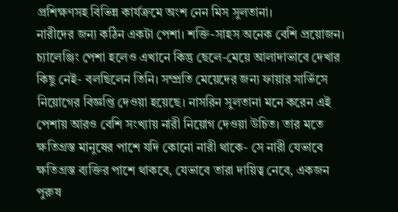প্রশিক্ষণসহ বিভিন্ন কার্যক্রমে অংশ নেন মিস সুলতানা।
নারীদের জন্য কঠিন একটা পেশা। শক্তি-সাহস অনেক বেশি প্রয়োজন। চ্যালেঞ্জিং পেশা হলেও এখানে কিন্তু ছেলে-মেয়ে আলাদাভাবে দেখার কিছু নেই- বলছিলেন তিনি। সম্প্রতি মেয়েদের জন্য ফায়ার সার্ভিসে নিয়োগের বিজ্ঞপ্তি দেওয়া হয়েছে। নাসরিন সুলতানা মনে করেন এই পেশায় আরও বেশি সংখ্যায় নারী নিয়োগ দেওয়া উচিত। তার মতে ক্ষতিগ্রস্ত মানুষের পাশে যদি কোনো নারী থাকে- সে নারী যেভাবে ক্ষতিগ্রস্ত ব্যক্তির পাশে থাকবে, যেভাবে তারা দায়িত্ব নেবে, একজন পুরুষ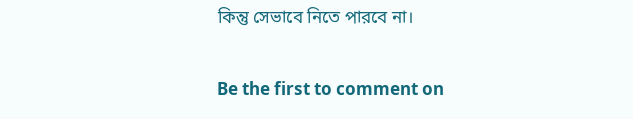কিন্তু সেভাবে নিতে পারবে না।

Be the first to comment on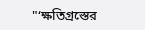"‘ক্ষতিগ্রস্তের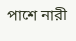পাশে নারী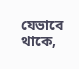যেভাবে থাকে,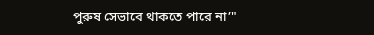পুরুষ সেভাবে থাকতে পারে না’"